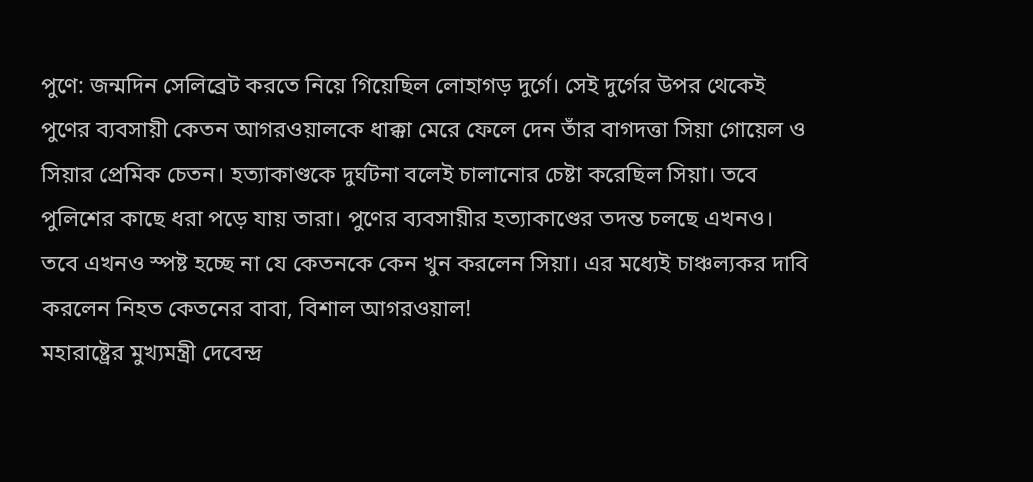পুণে: জন্মদিন সেলিব্রেট করতে নিয়ে গিয়েছিল লোহাগড় দুর্গে। সেই দুর্গের উপর থেকেই পুণের ব্যবসায়ী কেতন আগরওয়ালকে ধাক্কা মেরে ফেলে দেন তাঁর বাগদত্তা সিয়া গোয়েল ও সিয়ার প্রেমিক চেতন। হত্যাকাণ্ডকে দুর্ঘটনা বলেই চালানোর চেষ্টা করেছিল সিয়া। তবে পুলিশের কাছে ধরা পড়ে যায় তারা। পুণের ব্যবসায়ীর হত্যাকাণ্ডের তদন্ত চলছে এখনও। তবে এখনও স্পষ্ট হচ্ছে না যে কেতনকে কেন খুন করলেন সিয়া। এর মধ্যেই চাঞ্চল্যকর দাবি করলেন নিহত কেতনের বাবা, বিশাল আগরওয়াল!
মহারাষ্ট্রের মুখ্যমন্ত্রী দেবেন্দ্র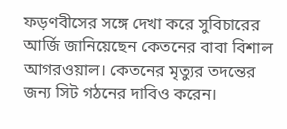ফড়ণবীসের সঙ্গে দেখা করে সুবিচারের আর্জি জানিয়েছেন কেতনের বাবা বিশাল আগরওয়াল। কেতনের মৃত্যুর তদন্তের জন্য সিট গঠনের দাবিও করেন।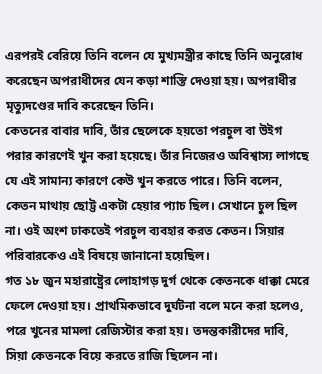এরপরই বেরিয়ে তিনি বলেন যে মুখ্যমন্ত্রীর কাছে তিনি অনুরোধ করেছেন অপরাধীদের যেন কড়া শাস্তি দেওয়া হয়। অপরাধীর মৃত্যুদণ্ডের দাবি করেছেন তিনি।
কেতনের বাবার দাবি, তাঁর ছেলেকে হয়তো পরচুল বা উইগ পরার কারণেই খুন করা হয়েছে। তাঁর নিজেরও অবিশ্বাস্য লাগছে যে এই সামান্য কারণে কেউ খুন করতে পারে। তিনি বলেন, কেতন মাথায় ছোট্ট একটা হেয়ার প্যাচ ছিল। সেখানে চুল ছিল না। ওই অংশ ঢাকতেই পরচুল ব্যবহার করত কেতন। সিয়ার পরিবারকেও এই বিষয়ে জানানো হয়েছিল।
গত ১৮ জুন মহারাষ্ট্রের লোহাগড় দুর্গ থেকে কেতনকে ধাক্কা মেরে ফেলে দেওয়া হয়। প্রাথমিকভাবে দুর্ঘটনা বলে মনে করা হলেও, পরে খুনের মামলা রেজিস্টার করা হয়। তদন্তকারীদের দাবি, সিয়া কেতনকে বিয়ে করতে রাজি ছিলেন না।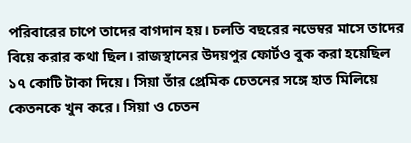পরিবারের চাপে তাদের বাগদান হয়। চলতি বছরের নভেম্বর মাসে তাদের বিয়ে করার কথা ছিল। রাজস্থানের উদয়পুর ফোর্টও বুক করা হয়েছিল ১৭ কোটি টাকা দিয়ে। সিয়া তাঁর প্রেমিক চেতনের সঙ্গে হাত মিলিয়ে কেতনকে খুন করে। সিয়া ও চেতন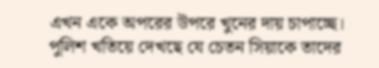এখন একে অপরের উপরে খুনের দায় চাপাচ্ছে।
পুলিশ খতিয়ে দেখছে যে চেতন সিয়াকে তাদের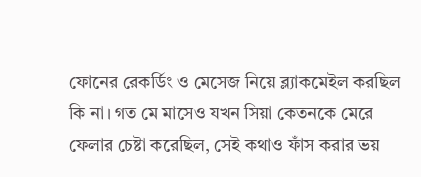ফোনের রেকর্ডিং ও মেসেজ নিয়ে ব্ল্যাকমেইল করছিল কি না। গত মে মাসেও যখন সিয়া কেতনকে মেরে ফেলার চেষ্টা করেছিল, সেই কথাও ফাঁস করার ভয়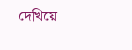দেখিয়ে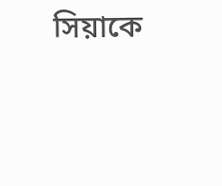সিয়াকে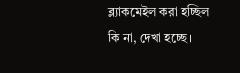ব্ল্যাকমেইল করা হচ্ছিল কি না, দেখা হচ্ছে।